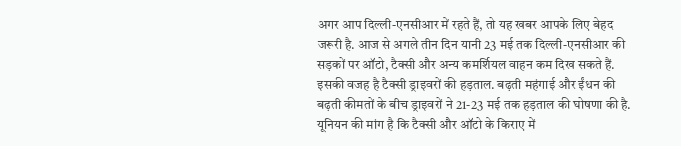अगर आप दिल्ली-एनसीआर में रहते हैं, तो यह खबर आपके लिए बेहद जरूरी है. आज से अगले तीन दिन यानी 23 मई तक दिल्ली-एनसीआर की सड़कों पर ऑटो, टैक्सी और अन्य कमर्शियल वाहन कम दिख सकते हैं. इसकी वजह है टैक्सी ड्राइवरों की हड़ताल. बढ़ती महंगाई और ईंधन की बढ़ती कीमतों के बीच ड्राइवरों ने 21-23 मई तक हड़ताल की घोषणा की है. यूनियन की मांग है कि टैक्सी और ऑटो के किराए में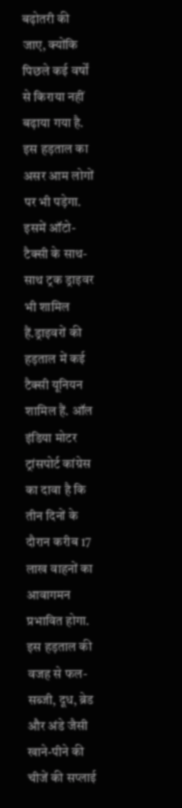बढ़ोतरी की जाए, क्योंकि पिछले कई वर्षों से किराया नहीं बढ़ाया गया है. इस हड़ताल का असर आम लोगों पर भी पड़ेगा. इसमें ऑटो-टैक्सी के साथ-साथ ट्रक ड्राइवर भी शामिल हैं.ड्राइवरों की हड़ताल में कई टैक्सी यूनियन शामिल हैं. ऑल इंडिया मोटर ट्रांसपोर्ट कांग्रेस का दावा है कि तीन दिनों के दौरान करीब 17 लाख वाहनों का आवागमन प्रभावित होगा. इस हड़ताल की वजह से फल-सब्जी, दूध, ब्रेड और अंडे जैसी खाने-पीने की चीजें की सप्लाई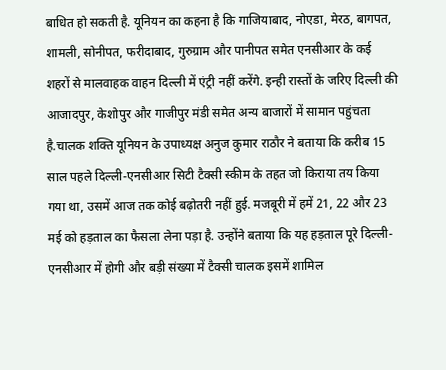बाधित हो सकती है. यूनियन का कहना है कि गाजियाबाद, नोएडा, मेरठ, बागपत, शामली, सोनीपत, फरीदाबाद, गुरुग्राम और पानीपत समेत एनसीआर के कई शहरों से मालवाहक वाहन दिल्ली में एंट्री नहीं करेंगे. इन्ही रास्तों के जरिए दिल्ली की आजादपुर, केशोपुर और गाजीपुर मंडी समेत अन्य बाजारों में सामान पहुंचता है.चालक शक्ति यूनियन के उपाध्यक्ष अनुज कुमार राठौर ने बताया कि करीब 15 साल पहले दिल्ली-एनसीआर सिटी टैक्सी स्कीम के तहत जो किराया तय किया गया था, उसमें आज तक कोई बढ़ोतरी नहीं हुई. मजबूरी में हमें 21, 22 और 23 मई को हड़ताल का फैसला लेना पड़ा है. उन्होंने बताया कि यह हड़ताल पूरे दिल्ली-एनसीआर में होगी और बड़ी संख्या में टैक्सी चालक इसमें शामिल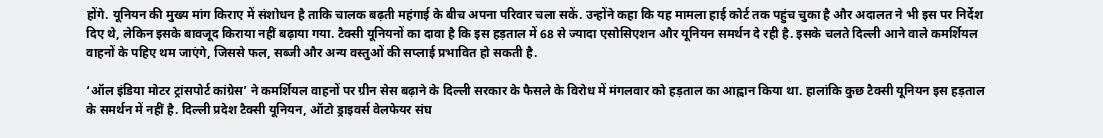होंगे. यूनियन की मुख्य मांग किराए में संशोधन है ताकि चालक बढ़ती महंगाई के बीच अपना परिवार चला सकें. उन्होंने कहा कि यह मामला हाई कोर्ट तक पहुंच चुका है और अदालत ने भी इस पर निर्देश दिए थे, लेकिन इसके बावजूद किराया नहीं बढ़ाया गया. टैक्सी यूनियनों का दावा है कि इस हड़ताल में 68 से ज्यादा एसोसिएशन और यूनियन समर्थन दे रही है. इसके चलते दिल्ली आने वाले कमर्शियल वाहनों के पहिए थम जाएंगे, जिससे फल, सब्जी और अन्य वस्तुओं की सप्लाई प्रभावित हो सकती है.

‘ऑल इंडिया मोटर ट्रांसपोर्ट कांग्रेस’ ने कमर्शियल वाहनों पर ग्रीन सेस बढ़ाने के दिल्ली सरकार के फैसले के विरोध में मंगलवार को हड़ताल का आह्वान किया था. हालांकि कुछ टैक्सी यूनियन इस हड़ताल के समर्थन में नहीं है. दिल्ली प्रदेश टैक्सी यूनियन, ऑटो ड्राइवर्स वेलफेयर संघ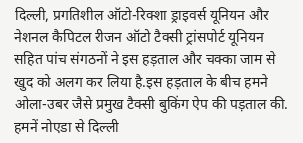दिल्ली, प्रगतिशील ऑटो-रिक्शा ड्राइवर्स यूनियन और नेशनल कैपिटल रीजन ऑटो टैक्सी ट्रांसपोर्ट यूनियन सहित पांच संगठनों ने इस हड़ताल और चक्का जाम से खुद को अलग कर लिया है.इस हड़ताल के बीच हमने ओला-उबर जैसे प्रमुख टैक्सी बुकिंग ऐप की पड़ताल की. हमनें नोएडा से दिल्ली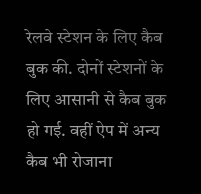रेलवे स्टेशन के लिए कैब बुक की. दोनों स्टेशनों के लिए आसानी से कैब बुक हो गई. वहीं ऐप में अन्य कैब भी रोजाना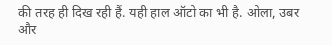की तरह ही दिख रही हैं. यही हाल ऑटो का भी है. ओला, उबर और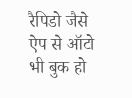रैपिडो जैसे ऐप से ऑटो भी बुक हो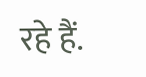रहे हैं.